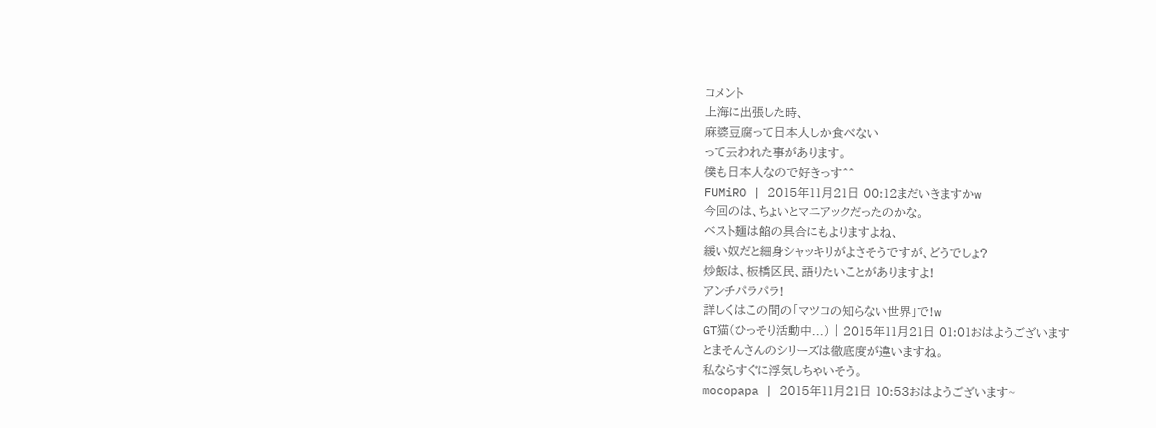コメント
上海に出張した時、
麻婆豆腐って日本人しか食べない
って云われた事があります。
僕も日本人なので好きっす^^
FUMiRO | 2015年11月21日 00:12まだいきますかw
今回のは、ちょいとマニアックだったのかな。
ベスト麺は餡の具合にもよりますよね、
緩い奴だと細身シャッキリがよさそうですが、どうでしょ?
炒飯は、板橋区民、語りたいことがありますよ!
アンチパラパラ!
詳しくはこの間の「マツコの知らない世界」で!w
GT猫(ひっそり活動中...) | 2015年11月21日 01:01おはようございます
とまそんさんのシリーズは徹底度が違いますね。
私ならすぐに浮気しちゃいそう。
mocopapa | 2015年11月21日 10:53おはようございます~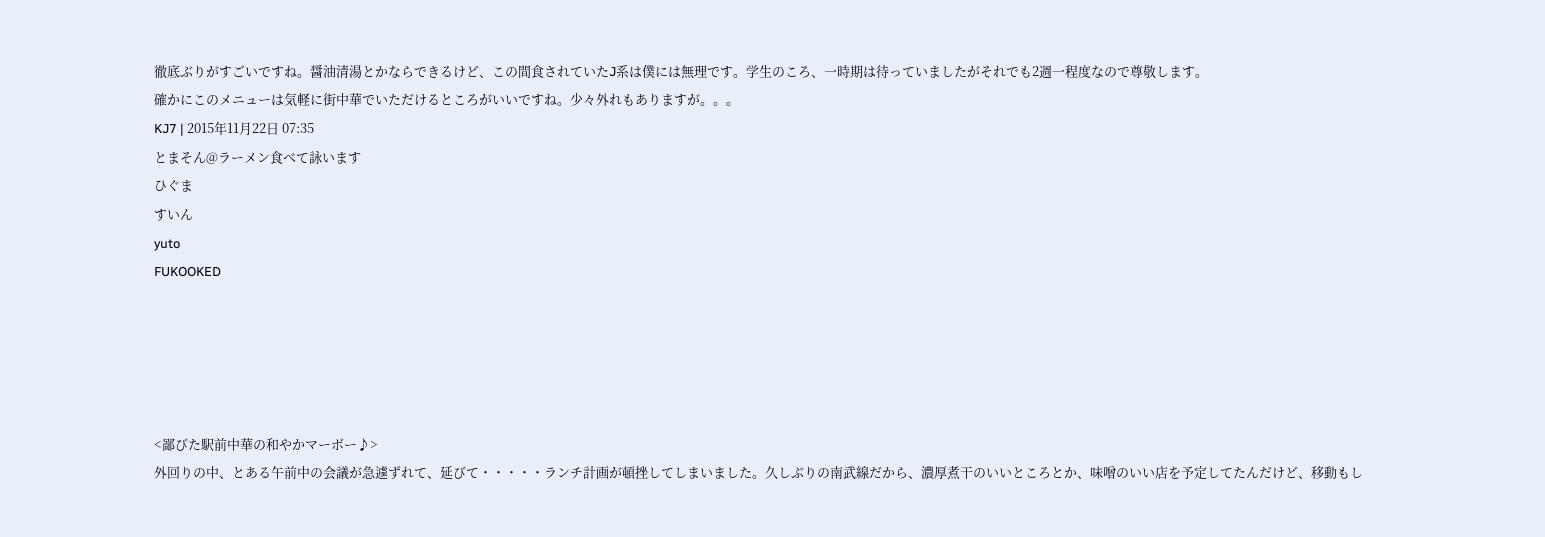徹底ぶりがすごいですね。醤油清湯とかならできるけど、この間食されていたJ系は僕には無理です。学生のころ、一時期は待っていましたがそれでも2週一程度なので尊敬します。
確かにこのメニューは気軽に街中華でいただけるところがいいですね。少々外れもありますが。。。
KJ7 | 2015年11月22日 07:35
とまそん@ラーメン食べて詠います
ひぐま
すいん
yuto
FUKOOKED





<鄙びた駅前中華の和やかマーボー♪>
外回りの中、とある午前中の会議が急遽ずれて、延びて・・・・・ランチ計画が頓挫してしまいました。久しぶりの南武線だから、濃厚煮干のいいところとか、味噌のいい店を予定してたんだけど、移動もし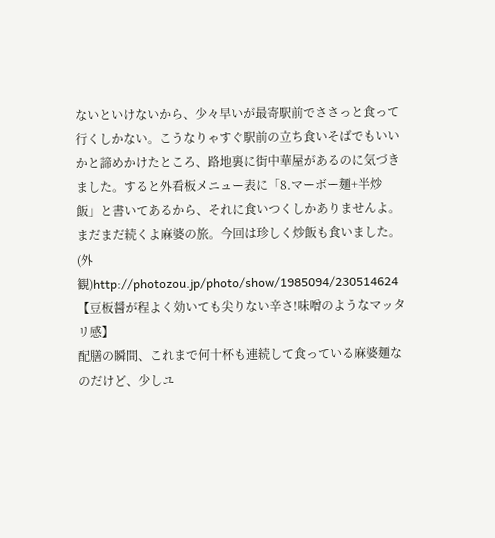ないといけないから、少々早いが最寄駅前でささっと食って行くしかない。こうなりゃすぐ駅前の立ち食いそばでもいいかと諦めかけたところ、路地裏に街中華屋があるのに気づきました。すると外看板メニュー表に「8.マーボー麺+半炒飯」と書いてあるから、それに食いつくしかありませんよ。まだまだ続くよ麻婆の旅。今回は珍しく炒飯も食いました。
(外観)http://photozou.jp/photo/show/1985094/230514624
【豆板醤が程よく効いても尖りない辛さ!味噌のようなマッタリ感】
配膳の瞬間、これまで何十杯も連続して食っている麻婆麺なのだけど、少しユ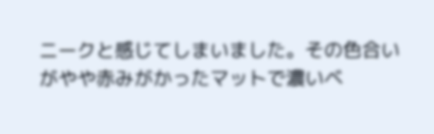ニークと感じてしまいました。その色合いがやや赤みがかったマットで濃いベ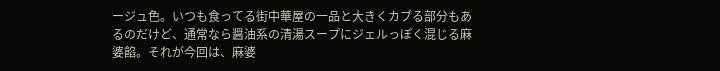ージュ色。いつも食ってる街中華屋の一品と大きくカブる部分もあるのだけど、通常なら醤油系の清湯スープにジェルっぽく混じる麻婆餡。それが今回は、麻婆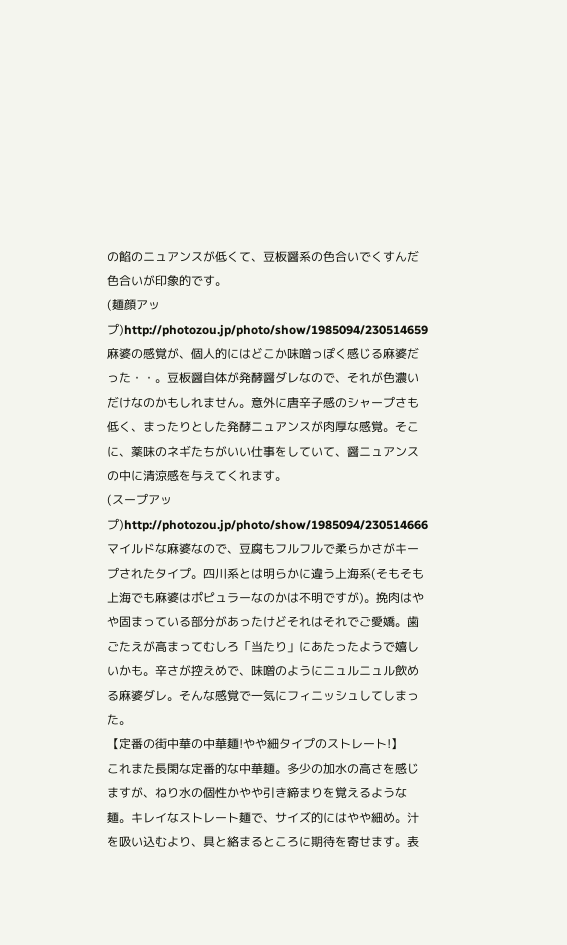の餡のニュアンスが低くて、豆板醤系の色合いでくすんだ色合いが印象的です。
(麺顔アップ)http://photozou.jp/photo/show/1985094/230514659
麻婆の感覚が、個人的にはどこか味噌っぽく感じる麻婆だった・・。豆板醤自体が発酵醤ダレなので、それが色濃いだけなのかもしれません。意外に唐辛子感のシャープさも低く、まったりとした発酵ニュアンスが肉厚な感覚。そこに、薬味のネギたちがいい仕事をしていて、醤ニュアンスの中に清涼感を与えてくれます。
(スープアップ)http://photozou.jp/photo/show/1985094/230514666
マイルドな麻婆なので、豆腐もフルフルで柔らかさがキープされたタイプ。四川系とは明らかに違う上海系(そもそも上海でも麻婆はポピュラーなのかは不明ですが)。挽肉はやや固まっている部分があったけどそれはそれでご愛嬌。歯ごたえが高まってむしろ「当たり」にあたったようで嬉しいかも。辛さが控えめで、味噌のようにニュルニュル飲める麻婆ダレ。そんな感覚で一気にフィニッシュしてしまった。
【定番の街中華の中華麺!やや細タイプのストレート!】
これまた長閑な定番的な中華麺。多少の加水の高さを感じますが、ねり水の個性かやや引き締まりを覚えるような麺。キレイなストレート麺で、サイズ的にはやや細め。汁を吸い込むより、具と絡まるところに期待を寄せます。表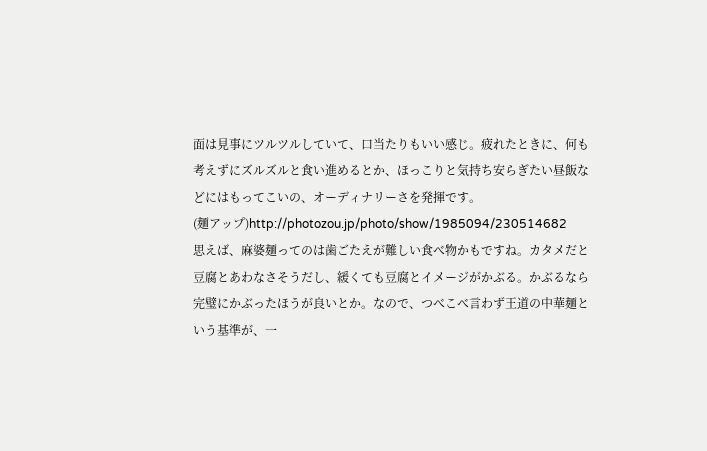面は見事にツルツルしていて、口当たりもいい感じ。疲れたときに、何も考えずにズルズルと食い進めるとか、ほっこりと気持ち安らぎたい昼飯などにはもってこいの、オーディナリーさを発揮です。
(麺アップ)http://photozou.jp/photo/show/1985094/230514682
思えば、麻婆麺ってのは歯ごたえが難しい食べ物かもですね。カタメだと豆腐とあわなさそうだし、緩くても豆腐とイメージがかぶる。かぶるなら完璧にかぶったほうが良いとか。なので、つべこべ言わず王道の中華麺という基準が、一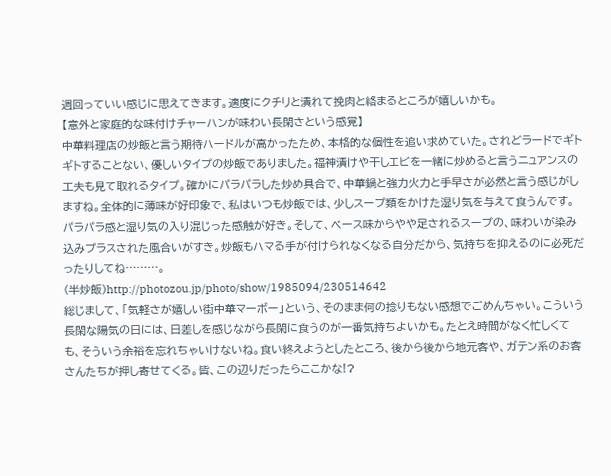週回っていい感じに思えてきます。適度にクチリと潰れて挽肉と絡まるところが嬉しいかも。
【意外と家庭的な味付けチャーハンが味わい長閑さという感覚】
中華料理店の炒飯と言う期待ハードルが高かったため、本格的な個性を追い求めていた。されどラードでギトギトすることない、優しいタイプの炒飯でありました。福神漬けや干しエビを一緒に炒めると言うニュアンスの工夫も見て取れるタイプ。確かにパラパラした炒め具合で、中華鍋と強力火力と手早さが必然と言う感じがしますね。全体的に薄味が好印象で、私はいつも炒飯では、少しスープ類をかけた湿り気を与えて食うんです。パラパラ感と湿り気の入り混じった感触が好き。そして、ベース味からやや足されるスープの、味わいが染み込みプラスされた風合いがすき。炒飯もハマる手が付けられなくなる自分だから、気持ちを抑えるのに必死だったりしてね………。
(半炒飯)http://photozou.jp/photo/show/1985094/230514642
総じまして、「気軽さが嬉しい街中華マーボー」という、そのまま何の捻りもない感想でごめんちゃい。こういう長閑な陽気の日には、日差しを感じながら長閑に食うのが一番気持ちよいかも。たとえ時間がなく忙しくても、そういう余裕を忘れちゃいけないね。食い終えようとしたところ、後から後から地元客や、ガテン系のお客さんたちが押し寄せてくる。皆、この辺りだったらここかな!?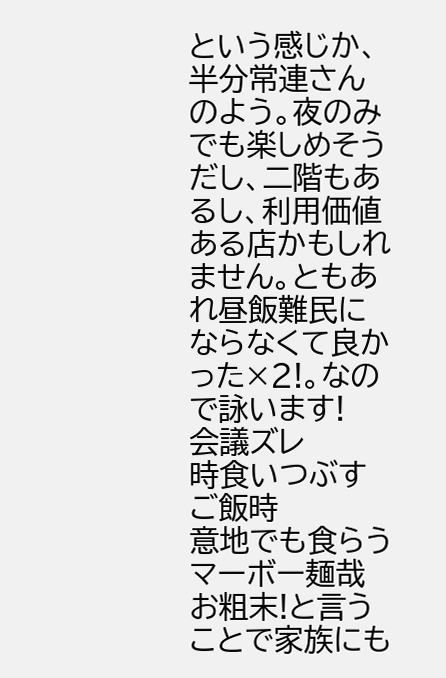という感じか、半分常連さんのよう。夜のみでも楽しめそうだし、二階もあるし、利用価値ある店かもしれません。ともあれ昼飯難民にならなくて良かった×2!。なので詠います!
会議ズレ
時食いつぶす
ご飯時
意地でも食らう
マーボー麺哉
お粗末!と言うことで家族にも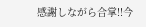感謝しながら合掌!!今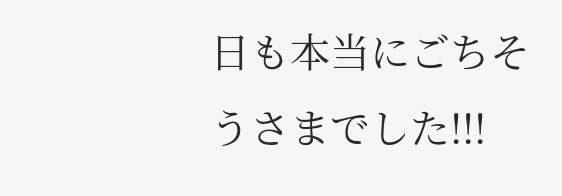日も本当にごちそうさまでした!!!